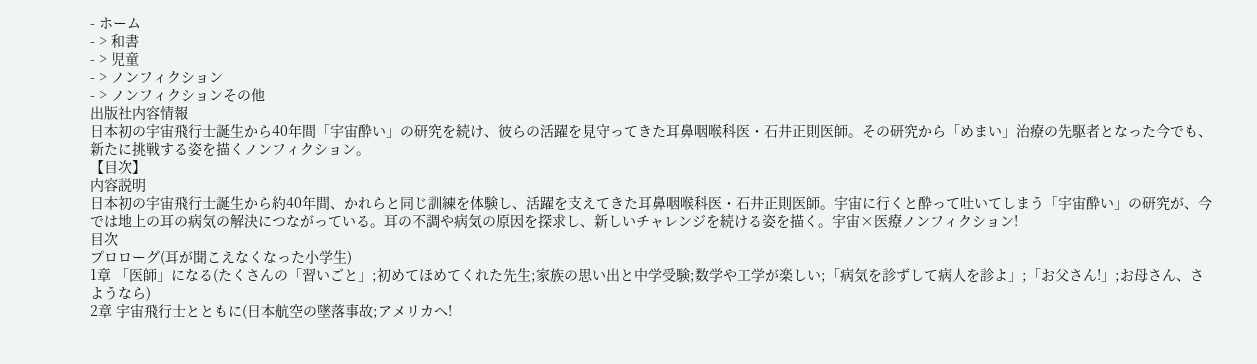- ホーム
- > 和書
- > 児童
- > ノンフィクション
- > ノンフィクションその他
出版社内容情報
日本初の宇宙飛行士誕生から40年間「宇宙酔い」の研究を続け、彼らの活躍を見守ってきた耳鼻咽喉科医・石井正則医師。その研究から「めまい」治療の先駆者となった今でも、新たに挑戦する姿を描くノンフィクション。
【目次】
内容説明
日本初の宇宙飛行士誕生から約40年間、かれらと同じ訓練を体験し、活躍を支えてきた耳鼻咽喉科医・石井正則医師。宇宙に行くと酔って吐いてしまう「宇宙酔い」の研究が、今では地上の耳の病気の解決につながっている。耳の不調や病気の原因を探求し、新しいチャレンジを続ける姿を描く。宇宙×医療ノンフィクション!
目次
プロローグ(耳が聞こえなくなった小学生)
1章 「医師」になる(たくさんの「習いごと」;初めてほめてくれた先生;家族の思い出と中学受験;数学や工学が楽しい;「病気を診ずして病人を診よ」;「お父さん!」;お母さん、さようなら)
2章 宇宙飛行士とともに(日本航空の墜落事故;アメリカへ!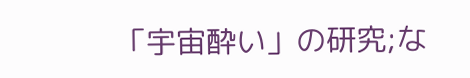「宇宙酔い」の研究;な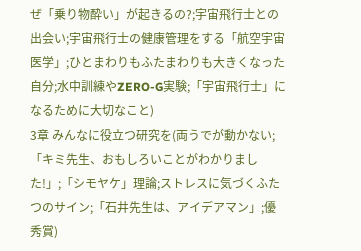ぜ「乗り物酔い」が起きるの?;宇宙飛行士との出会い;宇宙飛行士の健康管理をする「航空宇宙医学」;ひとまわりもふたまわりも大きくなった自分;水中訓練やZERO-G実験;「宇宙飛行士」になるために大切なこと)
3章 みんなに役立つ研究を(両うでが動かない;「キミ先生、おもしろいことがわかりました!」;「シモヤケ」理論;ストレスに気づくふたつのサイン;「石井先生は、アイデアマン」;優秀賞)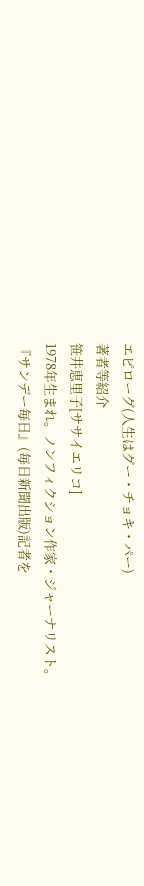エピローグ(人生はグー・チョキ・パー)
著者等紹介
笹井恵里子[ササイエリコ]
1978年生まれ。ノンフィクション作家・ジャーナリスト。『サンデー毎日』(毎日新聞出版)記者を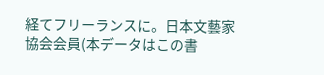経てフリーランスに。日本文藝家協会会員(本データはこの書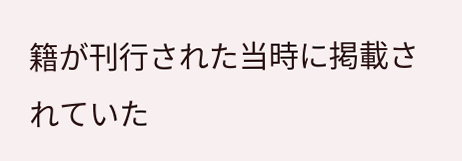籍が刊行された当時に掲載されていた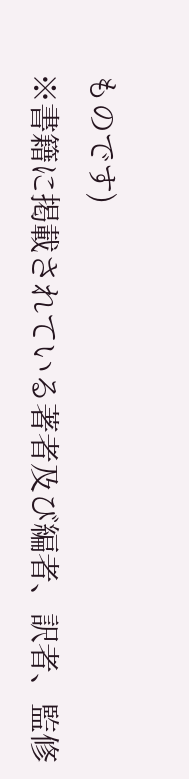ものです)
※書籍に掲載されている著者及び編者、訳者、監修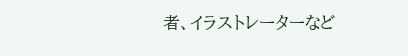者、イラストレーターなど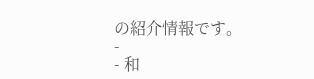の紹介情報です。
-
- 和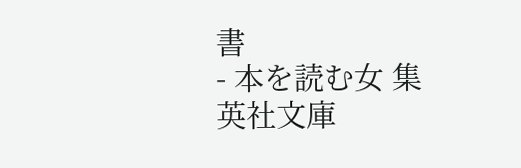書
- 本を読む女 集英社文庫